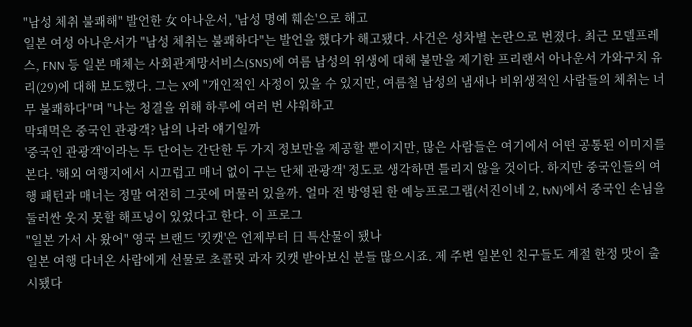"남성 체취 불쾌해" 발언한 女 아나운서, '남성 명예 훼손'으로 해고
일본 여성 아나운서가 "남성 체취는 불쾌하다"는 발언을 했다가 해고됐다. 사건은 성차별 논란으로 번졌다. 최근 모델프레스, FNN 등 일본 매체는 사회관계망서비스(SNS)에 여름 남성의 위생에 대해 불만을 제기한 프리랜서 아나운서 가와구치 유리(29)에 대해 보도했다. 그는 X에 "개인적인 사정이 있을 수 있지만, 여름철 남성의 냄새나 비위생적인 사람들의 체취는 너무 불쾌하다"며 "나는 청결을 위해 하루에 여러 번 샤워하고
막돼먹은 중국인 관광객? 남의 나라 얘기일까
'중국인 관광객'이라는 두 단어는 간단한 두 가지 정보만을 제공할 뿐이지만, 많은 사람들은 여기에서 어떤 공통된 이미지를 본다. '해외 여행지에서 시끄럽고 매너 없이 구는 단체 관광객' 정도로 생각하면 틀리지 않을 것이다. 하지만 중국인들의 여행 패턴과 매너는 정말 여전히 그곳에 머물러 있을까. 얼마 전 방영된 한 예능프로그램(서진이네 2, tvN)에서 중국인 손님을 둘러싼 웃지 못할 해프닝이 있었다고 한다. 이 프로그
"일본 가서 사 왔어" 영국 브랜드 '킷캣'은 언제부터 日 특산물이 됐나
일본 여행 다녀온 사람에게 선물로 초콜릿 과자 킷캣 받아보신 분들 많으시죠. 제 주변 일본인 친구들도 계절 한정 맛이 출시됐다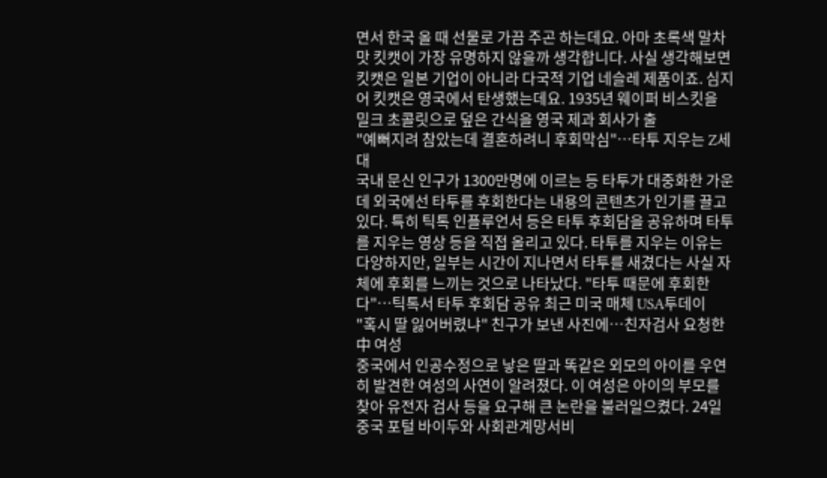면서 한국 올 때 선물로 가끔 주곤 하는데요. 아마 초록색 말차맛 킷캣이 가장 유명하지 않을까 생각합니다. 사실 생각해보면 킷캣은 일본 기업이 아니라 다국적 기업 네슬레 제품이죠. 심지어 킷캣은 영국에서 탄생했는데요. 1935년 웨이퍼 비스킷을 밀크 초콜릿으로 덮은 간식을 영국 제과 회사가 출
"예뻐지려 참았는데 결혼하려니 후회막심"…타투 지우는 Z세대
국내 문신 인구가 1300만명에 이르는 등 타투가 대중화한 가운데 외국에선 타투를 후회한다는 내용의 콘텐츠가 인기를 끌고 있다. 특히 틱톡 인플루언서 등은 타투 후회담을 공유하며 타투를 지우는 영상 등을 직접 올리고 있다. 타투를 지우는 이유는 다양하지만, 일부는 시간이 지나면서 타투를 새겼다는 사실 자체에 후회를 느끼는 것으로 나타났다. "타투 때문에 후회한다"…틱톡서 타투 후회담 공유 최근 미국 매체 USA투데이
"혹시 딸 잃어버렸냐" 친구가 보낸 사진에…친자검사 요청한 中 여성
중국에서 인공수정으로 낳은 딸과 똑같은 외모의 아이를 우연히 발견한 여성의 사연이 알려졌다. 이 여성은 아이의 부모를 찾아 유전자 검사 등을 요구해 큰 논란을 불러일으켰다. 24일 중국 포털 바이두와 사회관계망서비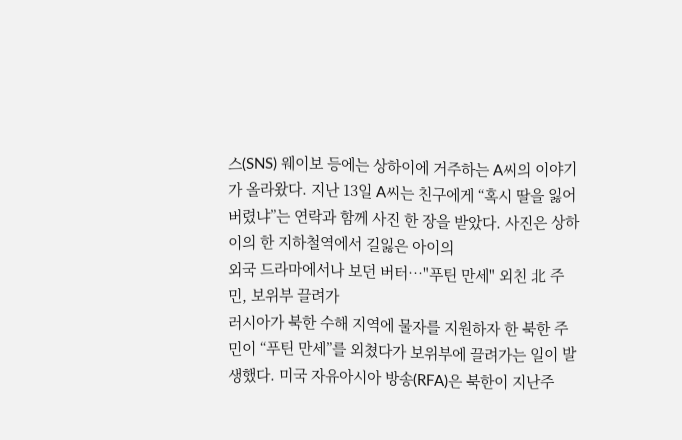스(SNS) 웨이보 등에는 상하이에 거주하는 A씨의 이야기가 올라왔다. 지난 13일 A씨는 친구에게 “혹시 딸을 잃어버렸냐”는 연락과 함께 사진 한 장을 받았다. 사진은 상하이의 한 지하철역에서 길잃은 아이의
외국 드라마에서나 보던 버터…"푸틴 만세" 외친 北 주민, 보위부 끌려가
러시아가 북한 수해 지역에 물자를 지원하자 한 북한 주민이 “푸틴 만세”를 외쳤다가 보위부에 끌려가는 일이 발생했다. 미국 자유아시아 방송(RFA)은 북한이 지난주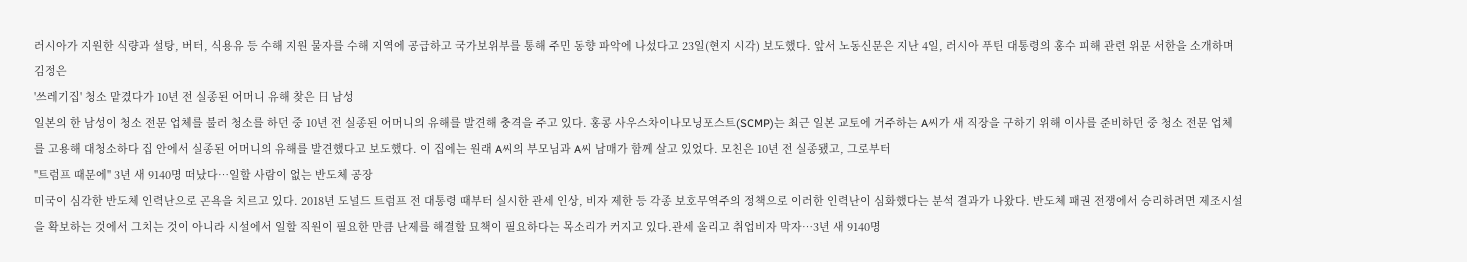러시아가 지원한 식량과 설탕, 버터, 식용유 등 수해 지원 물자를 수해 지역에 공급하고 국가보위부를 통해 주민 동향 파악에 나섰다고 23일(현지 시각) 보도했다. 앞서 노동신문은 지난 4일, 러시아 푸틴 대통령의 홍수 피해 관련 위문 서한을 소개하며 김정은
'쓰레기집' 청소 맡겼다가 10년 전 실종된 어머니 유해 찾은 日 남성
일본의 한 남성이 청소 전문 업체를 불러 청소를 하던 중 10년 전 실종된 어머니의 유해를 발견해 충격을 주고 있다. 홍콩 사우스차이나모닝포스트(SCMP)는 최근 일본 교토에 거주하는 A씨가 새 직장을 구하기 위해 이사를 준비하던 중 청소 전문 업체를 고용해 대청소하다 집 안에서 실종된 어머니의 유해를 발견했다고 보도했다. 이 집에는 원래 A씨의 부모님과 A씨 남매가 함께 살고 있었다. 모친은 10년 전 실종됐고, 그로부터
"트럼프 때문에" 3년 새 9140명 떠났다…일할 사람이 없는 반도체 공장
미국이 심각한 반도체 인력난으로 곤욕을 치르고 있다. 2018년 도널드 트럼프 전 대통령 때부터 실시한 관세 인상, 비자 제한 등 각종 보호무역주의 정책으로 이러한 인력난이 심화했다는 분석 결과가 나왔다. 반도체 패권 전쟁에서 승리하려면 제조시설을 확보하는 것에서 그치는 것이 아니라 시설에서 일할 직원이 필요한 만큼 난제를 해결할 묘책이 필요하다는 목소리가 커지고 있다.관세 올리고 취업비자 막자…3년 새 9140명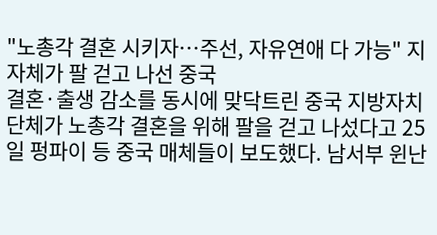"노총각 결혼 시키자…주선, 자유연애 다 가능" 지자체가 팔 걷고 나선 중국
결혼·출생 감소를 동시에 맞닥트린 중국 지방자치단체가 노총각 결혼을 위해 팔을 걷고 나섰다고 25일 펑파이 등 중국 매체들이 보도했다. 남서부 윈난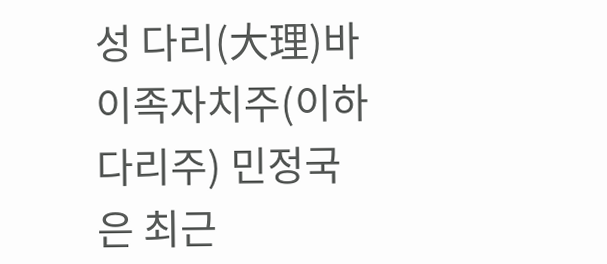성 다리(大理)바이족자치주(이하 다리주) 민정국은 최근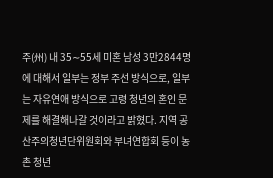주(州) 내 35∼55세 미혼 남성 3만2844명에 대해서 일부는 정부 주선 방식으로, 일부는 자유연애 방식으로 고령 청년의 혼인 문제를 해결해나갈 것이라고 밝혔다. 지역 공산주의청년단위원회와 부녀연합회 등이 농촌 청년